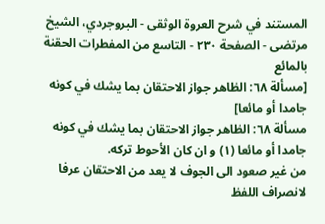المستند في شرح العروة الوثقى - البروجردي، الشيخ مرتضى - الصفحة ٢٣٠ - التاسع من المفطرات الحقنة بالمائع
[مسألة ٦٨: الظاهر جواز الاحتقان بما يشك في كونه جامدا أو مائعا]
مسألة ٦٨: الظاهر جواز الاحتقان بما يشك في كونه جامدا أو مائعا (١) و ان كان الأحوط تركه.
من غير صعود الى الجوف لا يعد من الاحتقان عرفا لانصراف اللفظ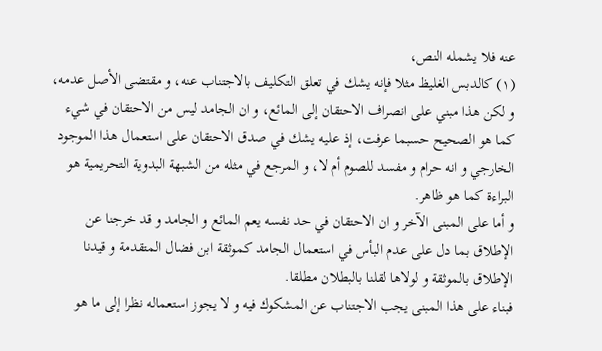عنه فلا يشمله النص،
(١) كالدبس الغليظ مثلا فإنه يشك في تعلق التكليف بالاجتناب عنه، و مقتضى الأصل عدمه، و لكن هذا مبني على انصراف الاحتقان إلى المائع، و ان الجامد ليس من الاحتقان في شيء كما هو الصحيح حسبما عرفت، إذ عليه يشك في صدق الاحتقان على استعمال هذا الموجود الخارجي و انه حرام و مفسد للصوم أم لا، و المرجع في مثله من الشبهة البدوية التحريمية هو البراءة كما هو ظاهر.
و أما على المبنى الآخر و ان الاحتقان في حد نفسه يعم المائع و الجامد و قد خرجنا عن الإطلاق بما دل على عدم البأس في استعمال الجامد كموثقة ابن فضال المتقدمة و قيدنا الإطلاق بالموثقة و لولاها لقلنا بالبطلان مطلقا.
فبناء على هذا المبنى يجب الاجتناب عن المشكوك فيه و لا يجوز استعماله نظرا إلى ما هو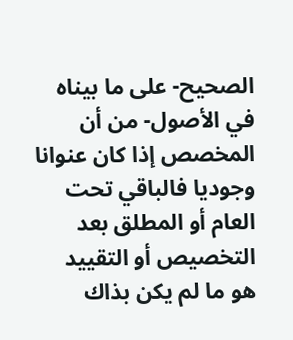الصحيح- على ما بيناه في الأصول- من أن المخصص إذا كان عنوانا وجوديا فالباقي تحت العام أو المطلق بعد التخصيص أو التقييد هو ما لم يكن بذاك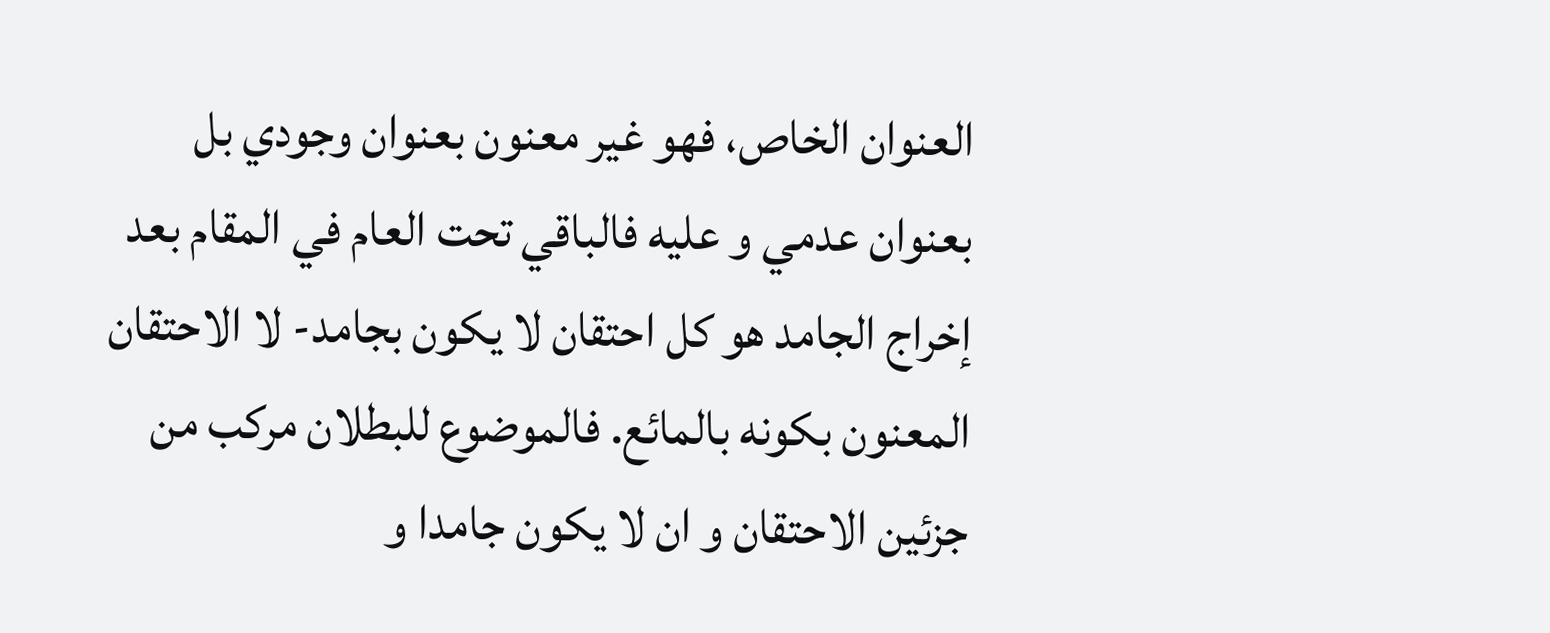العنوان الخاص، فهو غير معنون بعنوان وجودي بل بعنوان عدمي و عليه فالباقي تحت العام في المقام بعد إخراج الجامد هو كل احتقان لا يكون بجامد- لا الاحتقان المعنون بكونه بالمائع. فالموضوع للبطلان مركب من جزئين الاحتقان و ان لا يكون جامدا و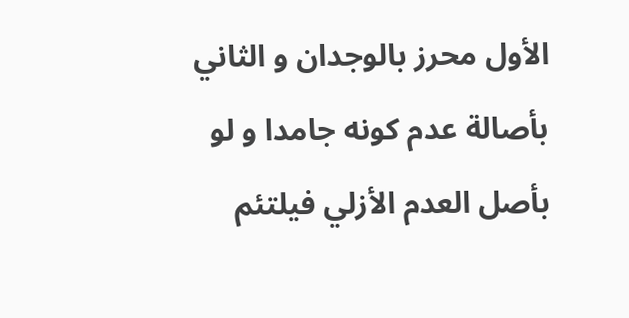الأول محرز بالوجدان و الثاني بأصالة عدم كونه جامدا و لو بأصل العدم الأزلي فيلتئم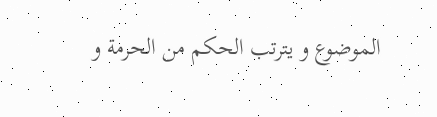الموضوع و يترتب الحكم من الحرمة و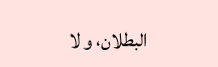البطلان، و لا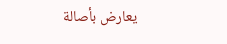يعارض بأصالة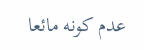عدم كونه مائعا